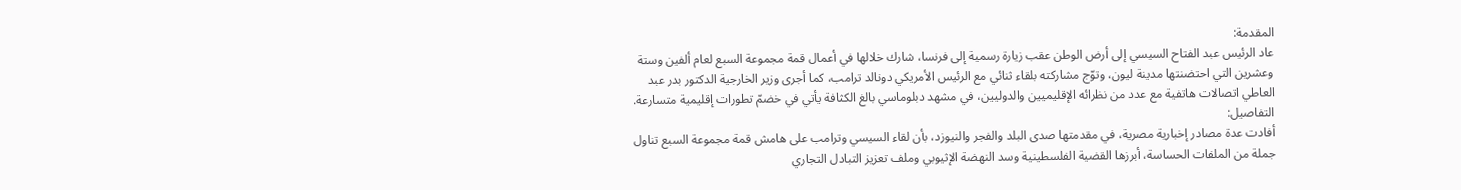المقدمة:
عاد الرئيس عبد الفتاح السيسي إلى أرض الوطن عقب زيارة رسمية إلى فرنسا، شارك خلالها في أعمال قمة مجموعة السبع لعام ألفين وستة وعشرين التي احتضنتها مدينة ليون، وتوّج مشاركته بلقاء ثنائي مع الرئيس الأمريكي دونالد ترامب، كما أجرى وزير الخارجية الدكتور بدر عبد العاطي اتصالات هاتفية مع عدد من نظرائه الإقليميين والدوليين، في مشهد دبلوماسي بالغ الكثافة يأتي في خضمّ تطورات إقليمية متسارعة.
التفاصيل:
أفادت عدة مصادر إخبارية مصرية، في مقدمتها صدى البلد والفجر والنيوزد، بأن لقاء السيسي وترامب على هامش قمة مجموعة السبع تناول جملة من الملفات الحساسة، أبرزها القضية الفلسطينية وسد النهضة الإثيوبي وملف تعزيز التبادل التجاري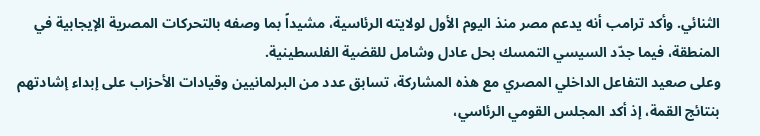الثنائي. وأكد ترامب أنه يدعم مصر منذ اليوم الأول لولايته الرئاسية، مشيداً بما وصفه بالتحركات المصرية الإيجابية في المنطقة، فيما جدّد السيسي التمسك بحل عادل وشامل للقضية الفلسطينية.
وعلى صعيد التفاعل الداخلي المصري مع هذه المشاركة، تسابق عدد من البرلمانيين وقيادات الأحزاب على إبداء إشادتهم بنتائج القمة، إذ أكد المجلس القومي الرئاسي،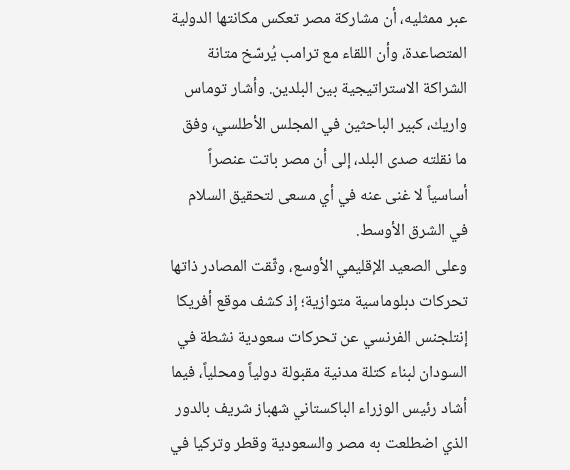عبر ممثليه، أن مشاركة مصر تعكس مكانتها الدولية المتصاعدة، وأن اللقاء مع ترامب يُرسّخ متانة الشراكة الاستراتيجية بين البلدين. وأشار توماس واريك، كبير الباحثين في المجلس الأطلسي، وفق ما نقلته صدى البلد، إلى أن مصر باتت عنصراً أساسياً لا غنى عنه في أي مسعى لتحقيق السلام في الشرق الأوسط.
وعلى الصعيد الإقليمي الأوسع، وثّقت المصادر ذاتها تحركات دبلوماسية متوازية؛ إذ كشف موقع أفريكا إنتلجنس الفرنسي عن تحركات سعودية نشطة في السودان لبناء كتلة مدنية مقبولة دولياً ومحلياً، فيما أشاد رئيس الوزراء الباكستاني شهباز شريف بالدور الذي اضطلعت به مصر والسعودية وقطر وتركيا في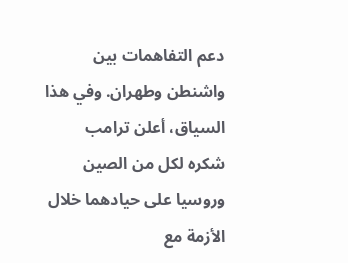دعم التفاهمات بين واشنطن وطهران. وفي هذا السياق، أعلن ترامب شكره لكل من الصين وروسيا على حيادهما خلال الأزمة مع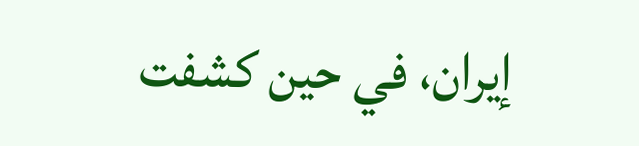إيران، في حين كشفت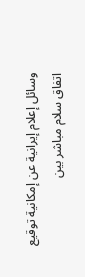وسائل إعلام إيرانية عن إمكانية توقيع اتفاق سلام مباشر بين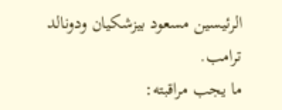الرئيسين مسعود بيزشكيان ودونالد ترامب.
ما يجب مراقبته: